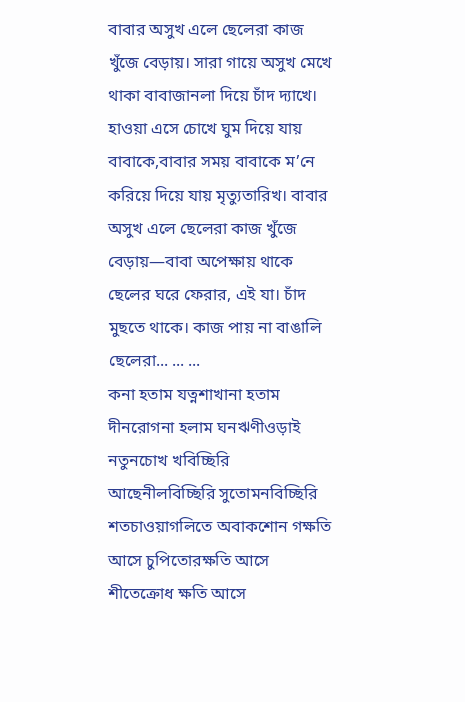বাবার অসুখ এলে ছেলেরা কাজ খুঁজে বেড়ায়। সারা গায়ে অসুখ মেখে থাকা বাবাজানলা দিয়ে চাঁদ দ্যাখে। হাওয়া এসে চোখে ঘুম দিয়ে যায় বাবাকে,বাবার সময় বাবাকে ম’নে করিয়ে দিয়ে যায় মৃত্যুতারিখ। বাবার অসুখ এলে ছেলেরা কাজ খুঁজে বেড়ায়—বাবা অপেক্ষায় থাকে ছেলের ঘরে ফেরার, এই যা। চাঁদ মুছতে থাকে। কাজ পায় না বাঙালি ছেলেরা... ... ...
কনা হতাম যত্নশাখানা হতাম দীনরোগনা হলাম ঘনঋণীওড়াই নতুনচোখ খবিচ্ছিরি আছেনীলবিচ্ছিরি সুতোমনবিচ্ছিরি শতচাওয়াগলিতে অবাকশোন গক্ষতি আসে চুপিতোরক্ষতি আসে শীতেক্রোধ ক্ষতি আসে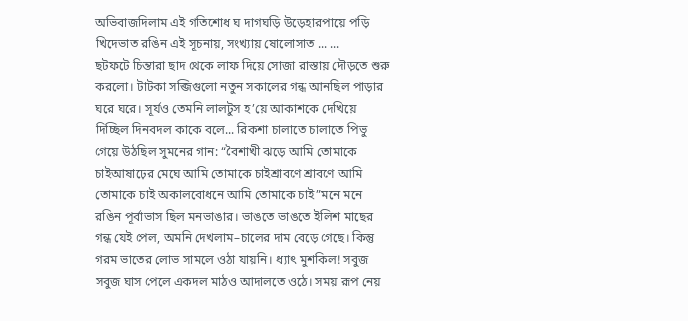অভিবাজদিলাম এই গতিশোধ ঘ দাগঘড়ি উড়েহারপায়ে পড়ি খিদেভাত রঙিন এই সূচনায়, সংখ্যায় ষোলোসাত ... ...
ছটফটে চিন্তারা ছাদ থেকে লাফ দিয়ে সোজা রাস্তায় দৌড়তে শুরু করলো। টাটকা সব্জিগুলো নতুন সকালের গন্ধ আনছিল পাড়ার ঘরে ঘরে। সূর্যও তেমনি লালটুস হ’য়ে আকাশকে দেখিয়ে দিচ্ছিল দিনবদল কাকে বলে... রিকশা চালাতে চালাতে পিভু গেয়ে উঠছিল সুমনের গান: “বৈশাখী ঝড়ে আমি তোমাকে চাইআষাঢ়ের মেঘে আমি তোমাকে চাইশ্রাবণে শ্রাবণে আমি তোমাকে চাই অকালবোধনে আমি তোমাকে চাই”মনে মনে রঙিন পূর্বাভাস ছিল মনভাঙার। ভাঙতে ভাঙতে ইলিশ মাছের গন্ধ যেই পেল, অমনি দেখলাম–চালের দাম বেড়ে গেছে। কিন্তু গরম ভাতের লোভ সামলে ওঠা যায়নি। ধ্যাৎ মুশকিল! সবুজ সবুজ ঘাস পেলে একদল মাঠও আদালতে ওঠে। সময় রূপ নেয়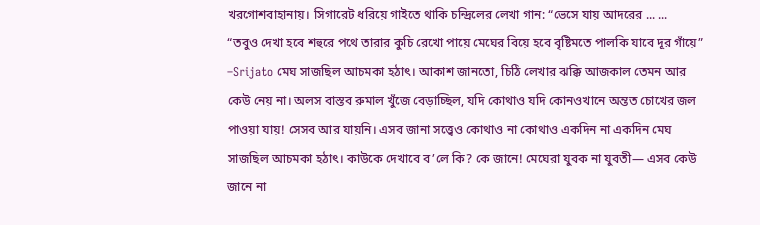খরগোশবাহানায়। সিগারেট ধরিয়ে গাইতে থাকি চন্দ্রিলের লেখা গান: “ভেসে যায় আদরের ... ...
“তবুও দেখা হবে শহুরে পথে তারার কুচি রেখো পায়ে মেঘের বিয়ে হবে বৃষ্টিমতে পালকি যাবে দূর গাঁয়ে” –Srijato মেঘ সাজছিল আচমকা হঠাৎ। আকাশ জানতো, চিঠি লেখার ঝক্কি আজকাল তেমন আর কেউ নেয় না। অলস বাস্তব রুমাল খুঁজে বেড়াচ্ছিল, যদি কোথাও যদি কোনওখানে অন্তত চোখের জল পাওয়া যায়! সেসব আর যায়নি। এসব জানা সত্ত্বেও কোথাও না কোথাও একদিন না একদিন মেঘ সাজছিল আচমকা হঠাৎ। কাউকে দেখাবে ব’লে কি? কে জানে! মেঘেরা যুবক না যুবতী— এসব কেউ জানে না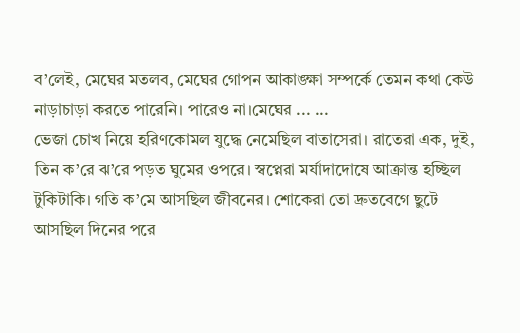ব’লেই, মেঘের মতলব, মেঘের গোপন আকাঙ্ক্ষা সম্পর্কে তেমন কথা কেউ নাড়াচাড়া করতে পারেনি। পারেও না।মেঘের ... ...
ভেজা চোখ নিয়ে হরিণকোমল যুদ্ধে নেমেছিল বাতাসেরা। রাতেরা এক, দুই, তিন ক’রে ঝ’রে পড়ত ঘুমের ওপরে। স্বপ্নেরা মর্যাদাদোষে আক্রান্ত হচ্ছিল টুকিটাকি। গতি ক’মে আসছিল জীবনের। শোকেরা তো দ্রুতবেগে ছুটে আসছিল দিনের পরে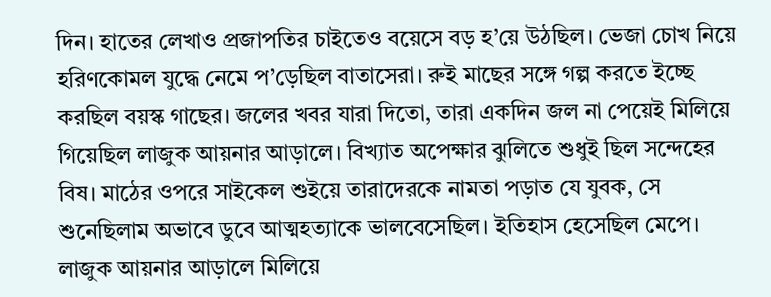দিন। হাতের লেখাও প্রজাপতির চাইতেও বয়েসে বড় হ’য়ে উঠছিল। ভেজা চোখ নিয়ে হরিণকোমল যুদ্ধে নেমে প’ড়েছিল বাতাসেরা। রুই মাছের সঙ্গে গল্প করতে ইচ্ছে করছিল বয়স্ক গাছের। জলের খবর যারা দিতো, তারা একদিন জল না পেয়েই মিলিয়ে গিয়েছিল লাজুক আয়নার আড়ালে। বিখ্যাত অপেক্ষার ঝুলিতে শুধুই ছিল সন্দেহের বিষ। মাঠের ওপরে সাইকেল শুইয়ে তারাদেরকে নামতা পড়াত যে যুবক, সে শুনেছিলাম অভাবে ডুবে আত্মহত্যাকে ভালবেসেছিল। ইতিহাস হেসেছিল মেপে। লাজুক আয়নার আড়ালে মিলিয়ে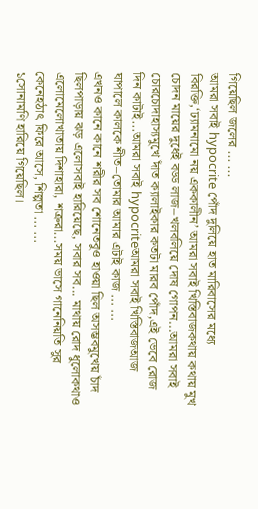গিয়েছিল জলের ... ...
আমরা সবাই hypocrite পোঁদ দুলিয়ে হাত মারিবাসের মধ্যে বিরক্তি,‘ঢ্যামনামো নয় এককালীন’ আমরা সবাই খিস্তিবাজকথায় কথায় মুখ চোদন মায়ের দুধেই বড্ড লাজ–খলবলিয়ে দোষ গোপন...আমরা সবাই চোরচোদাহাস্যমুখে দাঁত ক্যালাইকার কতটা মারব পোঁদ,এই ভেবে রোজ দিন কাটাই...আমরা সবাই hypocriteআমরা সবাই খিস্তিবাজআজ ঘাপালে কালকে শীত–তোমার আমার এটাই কাজ ... ...
এখনও কানে কানে শরীর সব শোনেতবুও হাওয়া ছিল অসম্ভবমুখেয় চাঁদ ছিলপাড়ায় ঝড় এলোসবাই হারিয়েছে, সবার সব... মাথায় রোদ ধুলোকথাও এলোমেলোখাতায় দিশাহারা, শত্রুরা...সময় ভাসে গানেনিয়তি সুর কেনেহঠাৎ ফিরে আসে, শিল্পতা ... ...
১সোনামণি হারিয়ে গিয়েছিল।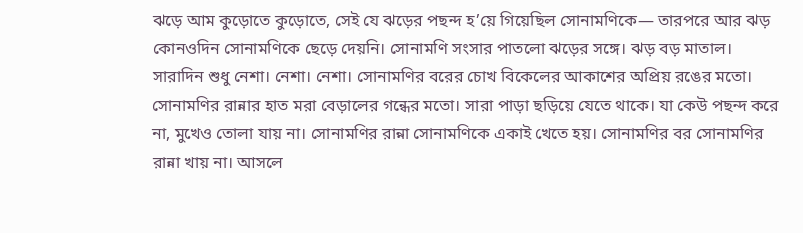ঝড়ে আম কুড়োতে কুড়োতে, সেই যে ঝড়ের পছন্দ হ’য়ে গিয়েছিল সোনামণিকে— তারপরে আর ঝড় কোনওদিন সোনামণিকে ছেড়ে দেয়নি। সোনামণি সংসার পাতলো ঝড়ের সঙ্গে। ঝড় বড় মাতাল। সারাদিন শুধু নেশা। নেশা। নেশা। সোনামণির বরের চোখ বিকেলের আকাশের অপ্রিয় রঙের মতো। সোনামণির রান্নার হাত মরা বেড়ালের গন্ধের মতো। সারা পাড়া ছড়িয়ে যেতে থাকে। যা কেউ পছন্দ করে না, মুখেও তোলা যায় না। সোনামণির রান্না সোনামণিকে একাই খেতে হয়। সোনামণির বর সোনামণির রান্না খায় না। আসলে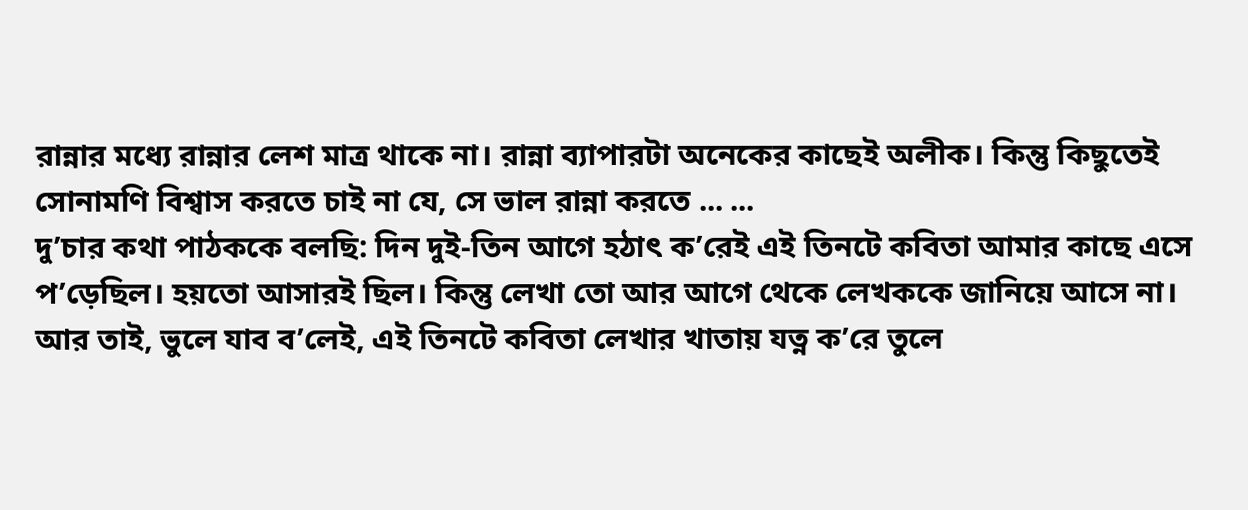রান্নার মধ্যে রান্নার লেশ মাত্র থাকে না। রান্না ব্যাপারটা অনেকের কাছেই অলীক। কিন্তু কিছুতেই সোনামণি বিশ্বাস করতে চাই না যে, সে ভাল রান্না করতে ... ...
দু’চার কথা পাঠককে বলছি: দিন দুই-তিন আগে হঠাৎ ক’রেই এই তিনটে কবিতা আমার কাছে এসে প’ড়েছিল। হয়তো আসারই ছিল। কিন্তু লেখা তো আর আগে থেকে লেখককে জানিয়ে আসে না। আর তাই, ভুলে যাব ব’লেই, এই তিনটে কবিতা লেখার খাতায় যত্ন ক’রে তুলে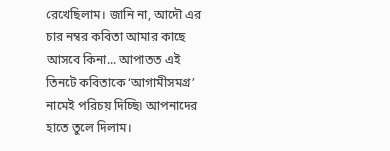রেখেছিলাম। জানি না, আদৌ এর চার নম্বর কবিতা আমার কাছে আসবে কিনা... আপাতত এই তিনটে কবিতাকে ‘আগামীসমগ্র’ নামেই পরিচয় দিচ্ছি৷ আপনাদের হাতে তুলে দিলাম।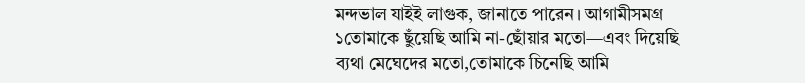মন্দভাল যাইই লাগুক, জানাতে পারেন। আগামীসমগ্র ১তোমাকে ছুঁয়েছি আমি না-ছোঁয়ার মতো—এবং দিয়েছি ব্যথা মেঘেদের মতো,তোমাকে চিনেছি আমি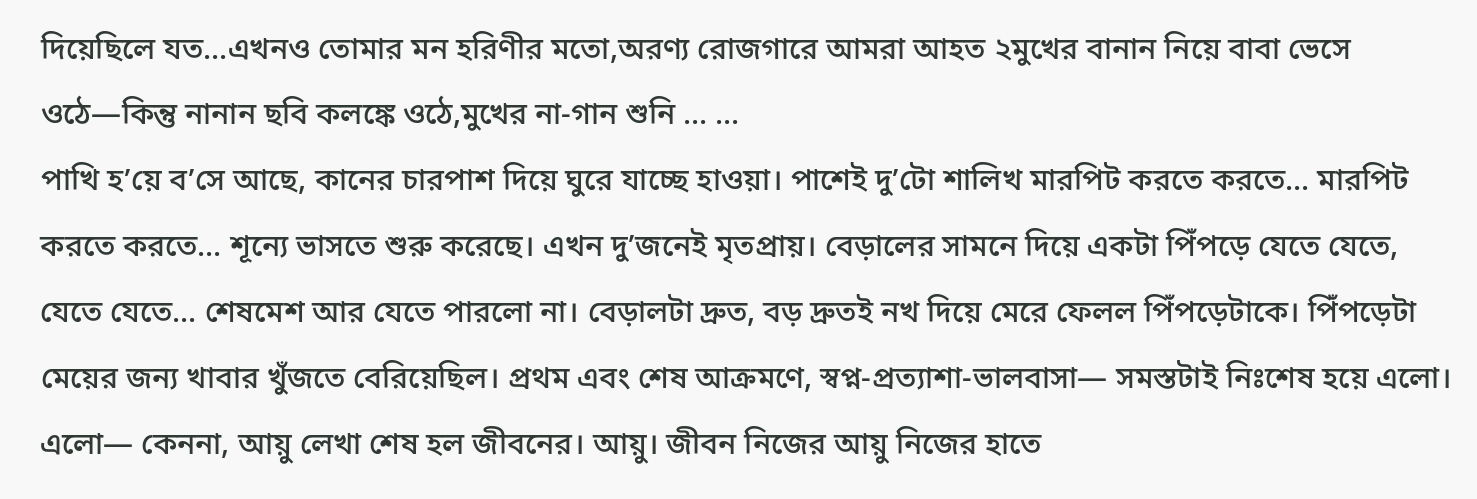দিয়েছিলে যত...এখনও তোমার মন হরিণীর মতো,অরণ্য রোজগারে আমরা আহত ২মুখের বানান নিয়ে বাবা ভেসে ওঠে—কিন্তু নানান ছবি কলঙ্কে ওঠে,মুখের না-গান শুনি ... ...
পাখি হ’য়ে ব’সে আছে, কানের চারপাশ দিয়ে ঘুরে যাচ্ছে হাওয়া। পাশেই দু’টো শালিখ মারপিট করতে করতে... মারপিট করতে করতে... শূন্যে ভাসতে শুরু করেছে। এখন দু’জনেই মৃতপ্রায়। বেড়ালের সামনে দিয়ে একটা পিঁপড়ে যেতে যেতে, যেতে যেতে... শেষমেশ আর যেতে পারলো না। বেড়ালটা দ্রুত, বড় দ্রুতই নখ দিয়ে মেরে ফেলল পিঁপড়েটাকে। পিঁপড়েটা মেয়ের জন্য খাবার খুঁজতে বেরিয়েছিল। প্রথম এবং শেষ আক্রমণে, স্বপ্ন-প্রত্যাশা-ভালবাসা— সমস্তটাই নিঃশেষ হয়ে এলো। এলো— কেননা, আয়ু লেখা শেষ হল জীবনের। আয়ু। জীবন নিজের আয়ু নিজের হাতে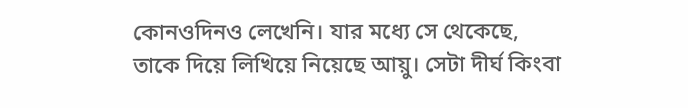কোনওদিনও লেখেনি। যার মধ্যে সে থেকেছে, তাকে দিয়ে লিখিয়ে নিয়েছে আয়ু। সেটা দীর্ঘ কিংবা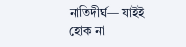নাতিদীর্ঘ— যাইই হোক না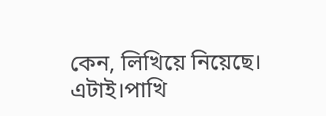কেন, লিখিয়ে নিয়েছে। এটাই।পাখি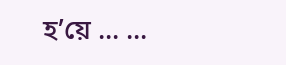হ’য়ে ... ...